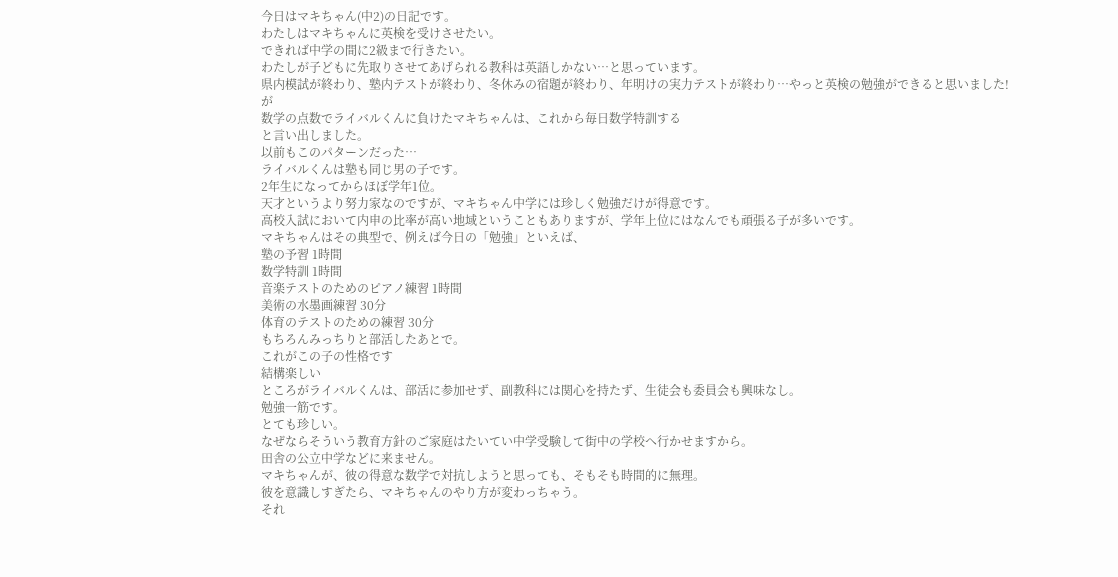今日はマキちゃん(中2)の日記です。
わたしはマキちゃんに英検を受けさせたい。
できれば中学の間に2級まで行きたい。
わたしが子どもに先取りさせてあげられる教科は英語しかない…と思っています。
県内模試が終わり、塾内テストが終わり、冬休みの宿題が終わり、年明けの実力テストが終わり…やっと英検の勉強ができると思いました!
が
数学の点数でライバルくんに負けたマキちゃんは、これから毎日数学特訓する
と言い出しました。
以前もこのパターンだった…
ライバルくんは塾も同じ男の子です。
2年生になってからほぼ学年1位。
天才というより努力家なのですが、マキちゃん中学には珍しく勉強だけが得意です。
高校入試において内申の比率が高い地域ということもありますが、学年上位にはなんでも頑張る子が多いです。
マキちゃんはその典型で、例えば今日の「勉強」といえば、
塾の予習 1時間
数学特訓 1時間
音楽テストのためのピアノ練習 1時間
美術の水墨画練習 30分
体育のテストのための練習 30分
もちろんみっちりと部活したあとで。
これがこの子の性格です
結構楽しい
ところがライバルくんは、部活に参加せず、副教科には関心を持たず、生徒会も委員会も興味なし。
勉強一筋です。
とても珍しい。
なぜならそういう教育方針のご家庭はたいてい中学受験して街中の学校へ行かせますから。
田舎の公立中学などに来ません。
マキちゃんが、彼の得意な数学で対抗しようと思っても、そもそも時間的に無理。
彼を意識しすぎたら、マキちゃんのやり方が変わっちゃう。
それ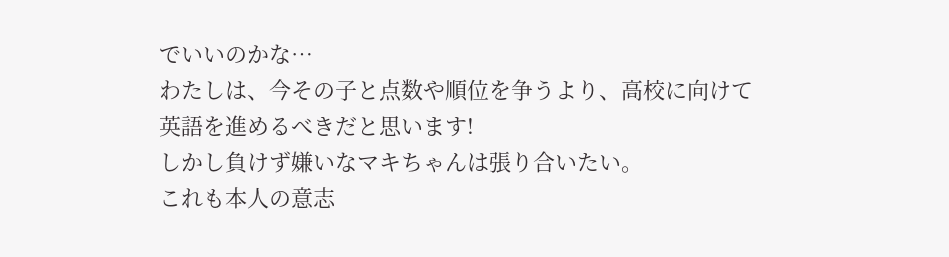でいいのかな…
わたしは、今その子と点数や順位を争うより、高校に向けて英語を進めるべきだと思います!
しかし負けず嫌いなマキちゃんは張り合いたい。
これも本人の意志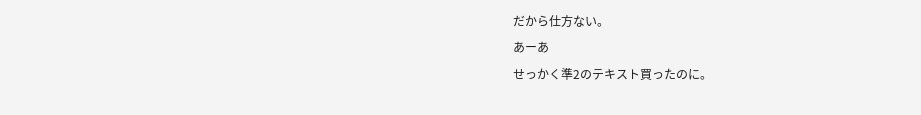だから仕方ない。
あーあ
せっかく準2のテキスト買ったのに。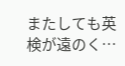またしても英検が遠のく…